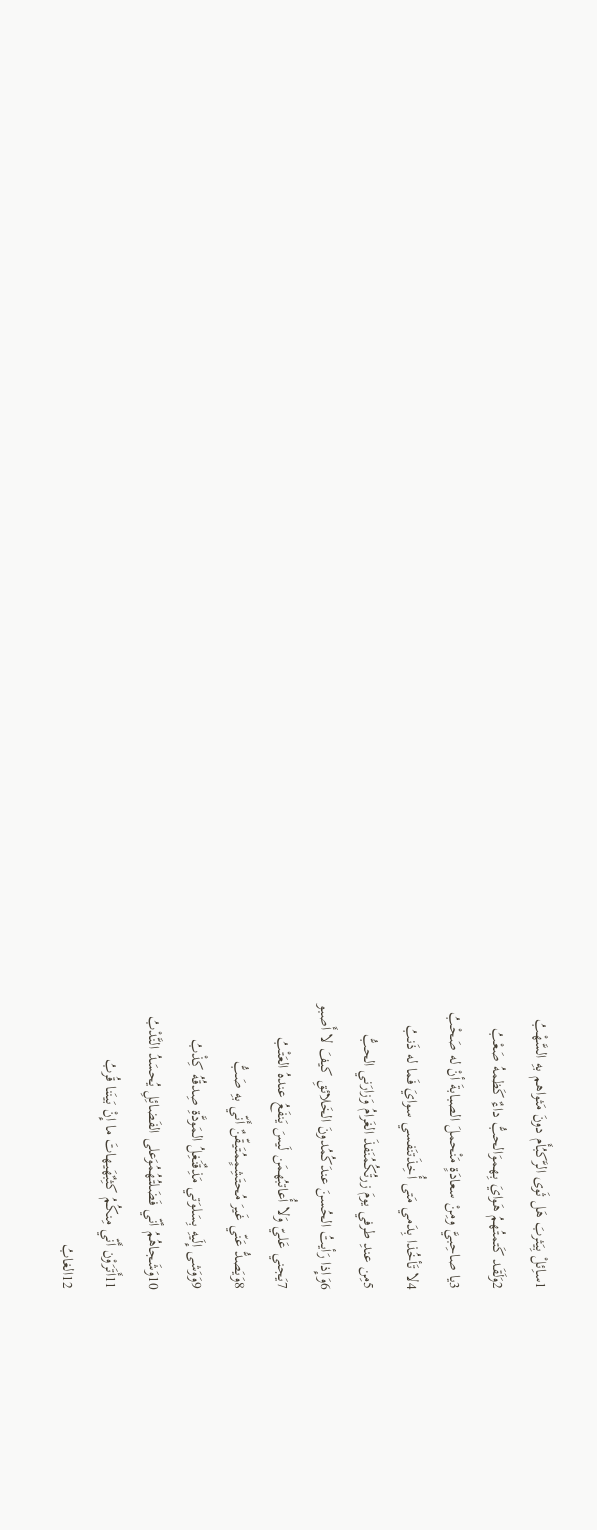1ساِئلْ بِيَثربَ هَل ثَوى الرَّكبُأَم دونَ مَثواهم بهِ السَّهْبُ
2وَلَقَد كَتمتُهمُ هَوايَ بِهموَالحبُّ داءٌ كَظمهُ صَعْبُ
3يا صاحِبيَّ ومِنْ سعادَةٍ مَنْحملَ الصبابةَ أنْ له صَحْبُ
4لا تَأخُذا بِدَمي مَتى أُخِذَتنَفسي سوايَ فَما له ذَنبُ
5مِن عندِ طرفي يومَ زرتُكُمُنَفذَ الغَرامُ وَزارَني الحبُّ
6وَإِذا رَأيتُ الحُسنَ عندَكُمُدونَ الخَلائقِ كيفَ لا أَصبو
7يَجني عَليّ وَلا أُعاتبُهمَن لَيسَ يَنفَعُ عندهُ العَتْبُ
8وَيَصدُّ عَنّي غَيرَ مُحتَشِمٍمُتَيقّنٌ أَنّي بهِ صَبُّ
9وَوَشى إِلَيهِ بِسَلوَتي مَذِقٌنَغِلُ المَودَّةِ صِدقُهُ كِذْبُ
10وَشَجاهُمُ أنّي فَضَلتُهُمُوَعلى الفَضائِلِ يُحسَدُ النَّدْبُ
11أَتَرَوْن أَنّي مِنكُمُ كثِبٌهَيهاتَ ما إِنْ بَينَنا قُربُ
12الغابُ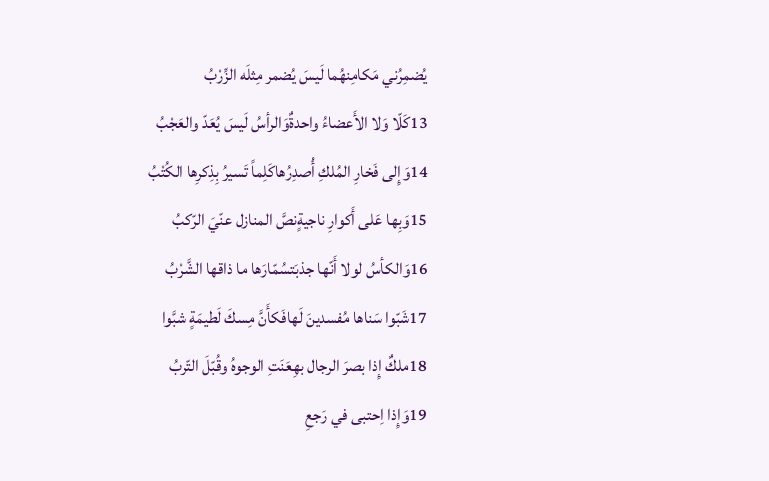يُضمِرُني مَكامِنهُما لَيسَ يُضمر مِثلَه الزِّرْبُ
13كَلّا وَلا الأَعضاءُ واحدةٌوَالرأسُ لَيسَ يُعَدّ والعَجْبُ
14وَإِلى فَخارِ المُلكِ أُصدِرُهاكَلِماً تَسيرُ بِذِكرِها الكُتْبُ
15وَبِها عَلى أَكوارِ ناجيةٍنصَّ المنازل عنّيَ الرّكبُ
16وَالكأسُ لولا أَنّها جذبَتسُمّارَها ما ذاقها الشَّرْبُ
17شَبّوا سَناها مُفسدينَ لَهافَكأَنَّ مِسكَ لَطيمَةٍ شبَّوا
18ملكٌ إِذا بصرَ الرجال بهِعَنَتِ الوجوهُ وقُبّلَ التّربُ
19وَإِذا اِحتبى في رَجعِ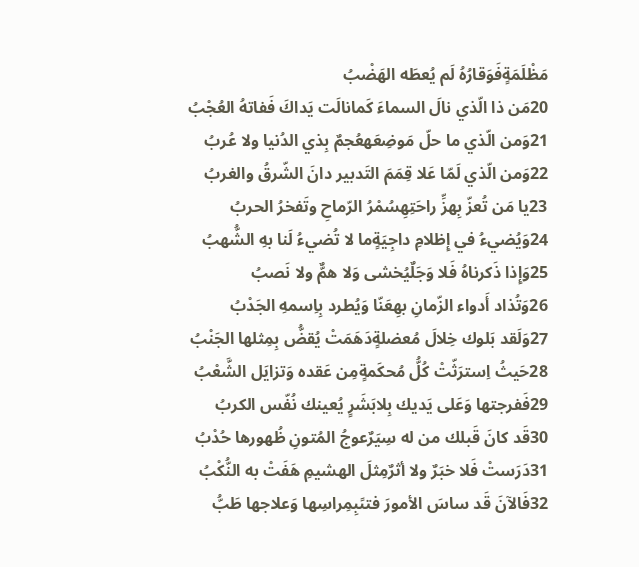مَظْلَمَةٍفَوَقارُهُ لَم يُعطَه الهَضْبُ
20مَن ذا الّذي نالَ السماءَ كَمانالَت يَداكَ فَفاتهُ العُجْبُ
21وَمن الّذي ما حلّ مَوضِعَهعُجمٌ بِذي الدُنيا ولا عُربُ
22وَمن الّذي لَمّا عَلا قِمَمَ التَدبير دانَ الشّرقُ والغربُ
23يا مَن تُعزّ بِهزِّ راحَتِهِسُمْرُ الرّماحِ وتَفخرُ الحربُ
24وَيُضيءُ في إِظلامِ داجِيَةٍما لا تُضيءُ لَنا بهِ الشُّهبُ
25وَإِذا ذَكرناهُ فَلا وَجَلٌيُخشى وَلا همٌّ ولا نَصبُ
26وَتُذاد أَدواء الزّمانِ بهِعَنّا وَيُطرد بِاِسمهِ الجَدْبُ
27وَلَقد بَلوك خِلالَ مُعضلةٍدَهَمَتْ يُقضُّ بِمِثلها الجَنْبُ
28حَيثُ اِسترَثّتْ كُلُّ مُحكَمةٍمِن عَقده وَتزايَل الشَّعْبُ
29فَفرجتها وَعَلى يَديك بِلابَشَرٍ يُعينك نُفّس الكربُ
30قَد كانَ قَبلك من له سِيَرٌعوجُ المُتونِ ظُهورها حُدْبُ
31دَرَستْ فَلا خبَرٌ ولا أثرٌمِثلَ الهشيمِ هَفَتْ به النُّكْبُ
32فَالآنَ قَد ساسَ الأمورَ فتىًبِمِراسِها وَعلاجها طَبُّ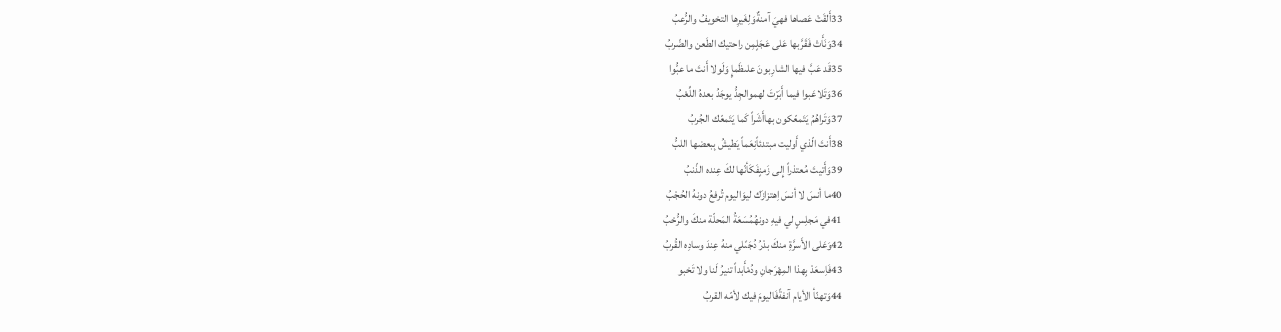33أَلقَتْ عَصاها فهيَ آمنةٌوَلِغَيرِها التخويفُ والرُّعبُ
34وَنَأَتْ فَقَرَّبها عَلى عَجَلٍمِن راحتيك الطَعن والضّربُ
35قَد عَبَّ فيها الشارِبونَ علىظَمإٍ وَلَولا أَنتَ ما عبُّوا
36وَتَلاعَبوا فيما أَبَرْتَ لهموالجِدُّ يوجَدُ بعدهُ اللِّعْبُ
37وَتَراهُمُ يَتَمعّكون بهاأَشَراً كَما يَتَمعّك الجُربُ
38أَنتَ الّذي أَوليت مبتدئاًنِعَماً يَطيشُ بِبعضها اللبُّ
39وَأَتيتَ مُعتذراً إِلى زَمنٍفَكَأنّها لكَ عِنده الذّنبُ
40ما أنسَ لا أنسَ اِهتزازَك ليوَاليوم تُرفعُ دونهُ الحُجْبُ
41في مَجلِسٍ لي فيهِ دونهُمُسَعَةُ المَحلّة منكَ والرُّحْبُ
42وَعَلى الأَسرَّةِ منكَ بدْرُ دُجَىًلي منهُ عِندَ وسادِه القُربُ
43فَاِسعَدْ بِهذا المِهْرَجانِ ودُمْأَبداً تنيرُ لَنا ولا تَخبو
44وَتهنّأ الأيام آنفةًفَاليومَ فيك لأمّه القربُ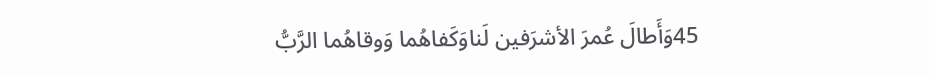45وَأَطالَ عُمرَ الأشرَفين لَناوَكَفاهُما وَوقاهُما الرَّبُّ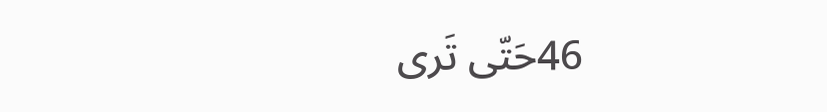46حَتّى تَرى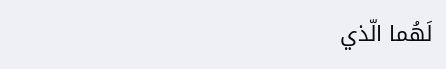لَهُما الّذي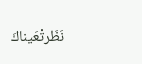نَظَرتْعَيناكَ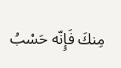مِنكَ فَإِنّه حَسْبُ